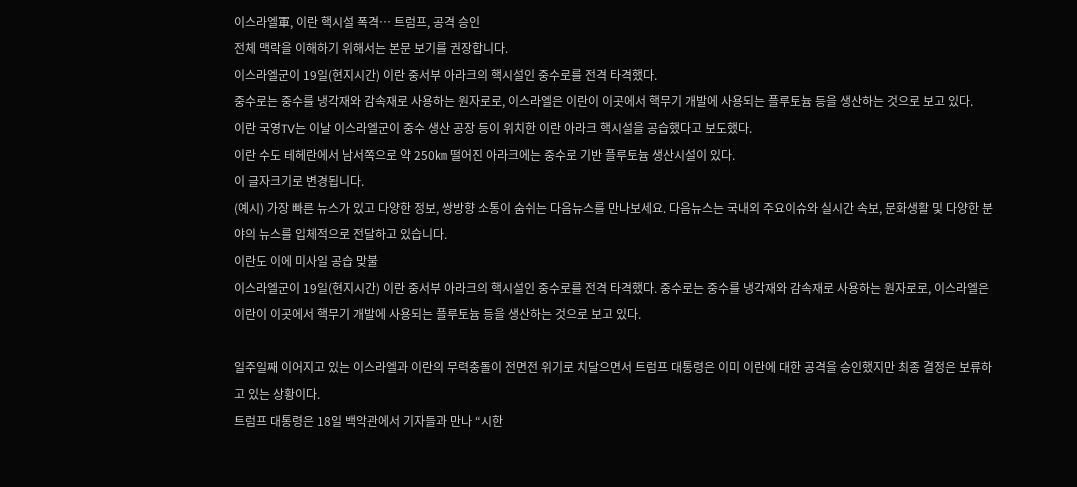이스라엘軍, 이란 핵시설 폭격… 트럼프, 공격 승인
전체 맥락을 이해하기 위해서는 본문 보기를 권장합니다.
이스라엘군이 19일(현지시간) 이란 중서부 아라크의 핵시설인 중수로를 전격 타격했다.
중수로는 중수를 냉각재와 감속재로 사용하는 원자로로, 이스라엘은 이란이 이곳에서 핵무기 개발에 사용되는 플루토늄 등을 생산하는 것으로 보고 있다.
이란 국영TV는 이날 이스라엘군이 중수 생산 공장 등이 위치한 이란 아라크 핵시설을 공습했다고 보도했다.
이란 수도 테헤란에서 남서쪽으로 약 250㎞ 떨어진 아라크에는 중수로 기반 플루토늄 생산시설이 있다.
이 글자크기로 변경됩니다.
(예시) 가장 빠른 뉴스가 있고 다양한 정보, 쌍방향 소통이 숨쉬는 다음뉴스를 만나보세요. 다음뉴스는 국내외 주요이슈와 실시간 속보, 문화생활 및 다양한 분야의 뉴스를 입체적으로 전달하고 있습니다.
이란도 이에 미사일 공습 맞불
이스라엘군이 19일(현지시간) 이란 중서부 아라크의 핵시설인 중수로를 전격 타격했다. 중수로는 중수를 냉각재와 감속재로 사용하는 원자로로, 이스라엘은 이란이 이곳에서 핵무기 개발에 사용되는 플루토늄 등을 생산하는 것으로 보고 있다.

일주일째 이어지고 있는 이스라엘과 이란의 무력충돌이 전면전 위기로 치달으면서 트럼프 대통령은 이미 이란에 대한 공격을 승인했지만 최종 결정은 보류하고 있는 상황이다.
트럼프 대통령은 18일 백악관에서 기자들과 만나 “시한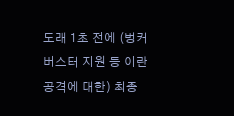도래 1초 전에 (벙커버스터 지원 등 이란 공격에 대한) 최종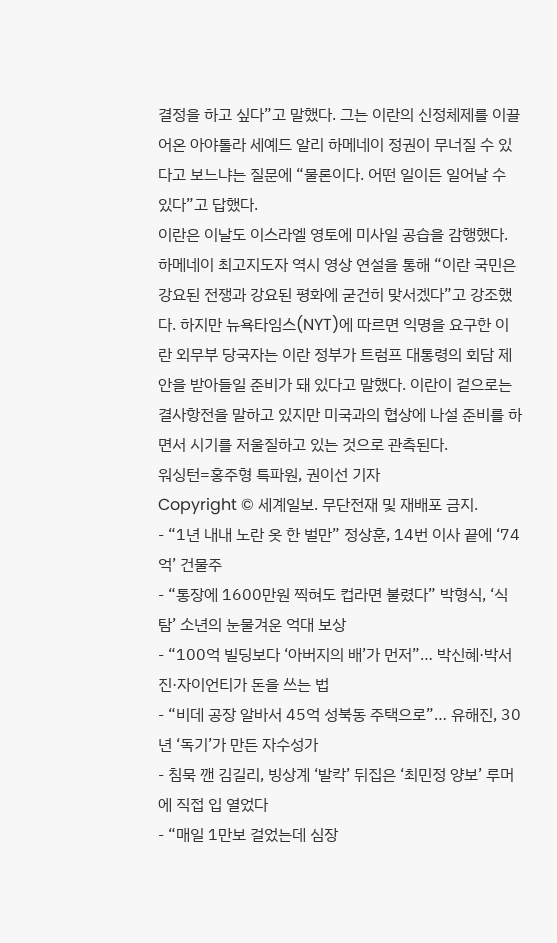결정을 하고 싶다”고 말했다. 그는 이란의 신정체제를 이끌어온 아야톨라 세예드 알리 하메네이 정권이 무너질 수 있다고 보느냐는 질문에 “물론이다. 어떤 일이든 일어날 수 있다”고 답했다.
이란은 이날도 이스라엘 영토에 미사일 공습을 감행했다. 하메네이 최고지도자 역시 영상 연설을 통해 “이란 국민은 강요된 전쟁과 강요된 평화에 굳건히 맞서겠다”고 강조했다. 하지만 뉴욕타임스(NYT)에 따르면 익명을 요구한 이란 외무부 당국자는 이란 정부가 트럼프 대통령의 회담 제안을 받아들일 준비가 돼 있다고 말했다. 이란이 겉으로는 결사항전을 말하고 있지만 미국과의 협상에 나설 준비를 하면서 시기를 저울질하고 있는 것으로 관측된다.
워싱턴=홍주형 특파원, 권이선 기자
Copyright © 세계일보. 무단전재 및 재배포 금지.
- “1년 내내 노란 옷 한 벌만” 정상훈, 14번 이사 끝에 ‘74억’ 건물주
- “통장에 1600만원 찍혀도 컵라면 불렸다” 박형식, ‘식탐’ 소년의 눈물겨운 억대 보상
- “100억 빌딩보다 ‘아버지의 배’가 먼저”… 박신혜·박서진·자이언티가 돈을 쓰는 법
- “비데 공장 알바서 45억 성북동 주택으로”… 유해진, 30년 ‘독기’가 만든 자수성가
- 침묵 깬 김길리, 빙상계 ‘발칵’ 뒤집은 ‘최민정 양보’ 루머에 직접 입 열었다
- “매일 1만보 걸었는데 심장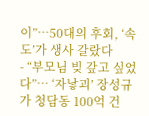이”…50대의 후회, ‘속도’가 생사 갈랐다
- “부모님 빚 갚고 싶었다”… ‘자낳괴’ 장성규가 청담동 100억 건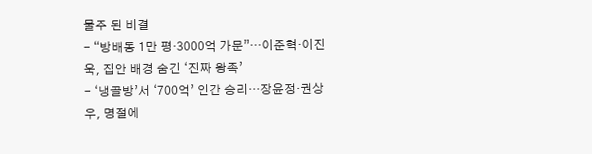물주 된 비결
- “방배동 1만 평·3000억 가문”…이준혁·이진욱, 집안 배경 숨긴 ‘진짜 왕족’
- ‘냉골방’서 ‘700억’ 인간 승리…장윤정·권상우, 명절에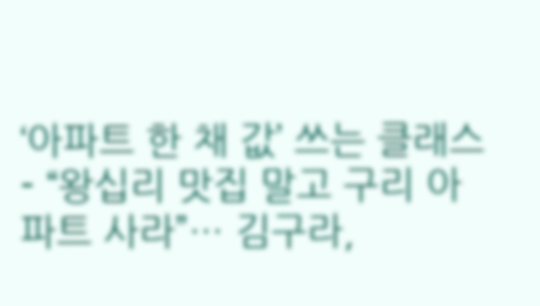‘아파트 한 채 값’ 쓰는 클래스
- “왕십리 맛집 말고 구리 아파트 사라”… 김구라,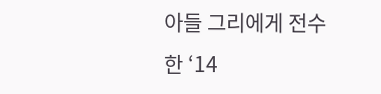아들 그리에게 전수한 ‘14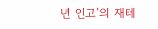년 인고’의 재테